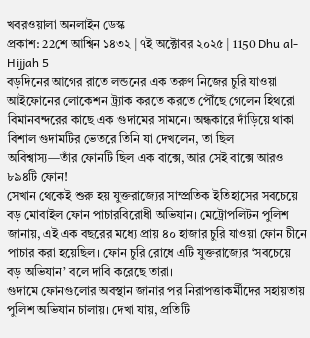খবরওয়ালা অনলাইন ডেস্ক
প্রকাশ: 22শে আশ্বিন ১৪৩২ | ৭ই অক্টোবর ২০২৫ | 1150 Dhu al-Hijjah 5
বড়দিনের আগের রাতে লন্ডনের এক তরুণ নিজের চুরি যাওয়া আইফোনের লোকেশন ট্র্যাক করতে করতে পৌঁছে গেলেন হিথরো বিমানবন্দরের কাছে এক গুদামের সামনে। অন্ধকারে দাঁড়িয়ে থাকা বিশাল গুদামটির ভেতরে তিনি যা দেখলেন, তা ছিল অবিশ্বাস্য—তাঁর ফোনটি ছিল এক বাক্সে, আর সেই বাক্সে আরও ৮৯৪টি ফোন!
সেখান থেকেই শুরু হয় যুক্তরাজ্যের সাম্প্রতিক ইতিহাসের সবচেয়ে বড় মোবাইল ফোন পাচারবিরোধী অভিযান। মেট্রোপলিটন পুলিশ জানায়, এই এক বছরের মধ্যে প্রায় ৪০ হাজার চুরি যাওয়া ফোন চীনে পাচার করা হয়েছিল। ফোন চুরি রোধে এটি যুক্তরাজ্যের ‘সবচেয়ে বড় অভিযান’ বলে দাবি করেছে তারা।
গুদামে ফোনগুলোর অবস্থান জানার পর নিরাপত্তাকর্মীদের সহায়তায় পুলিশ অভিযান চালায়। দেখা যায়, প্রতিটি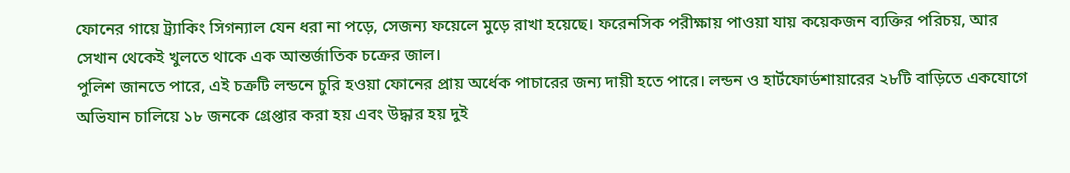ফোনের গায়ে ট্র্যাকিং সিগন্যাল যেন ধরা না পড়ে, সেজন্য ফয়েলে মুড়ে রাখা হয়েছে। ফরেনসিক পরীক্ষায় পাওয়া যায় কয়েকজন ব্যক্তির পরিচয়, আর সেখান থেকেই খুলতে থাকে এক আন্তর্জাতিক চক্রের জাল।
পুলিশ জানতে পারে, এই চক্রটি লন্ডনে চুরি হওয়া ফোনের প্রায় অর্ধেক পাচারের জন্য দায়ী হতে পারে। লন্ডন ও হার্টফোর্ডশায়ারের ২৮টি বাড়িতে একযোগে অভিযান চালিয়ে ১৮ জনকে গ্রেপ্তার করা হয় এবং উদ্ধার হয় দুই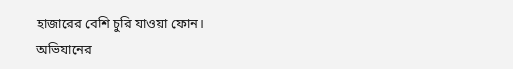হাজারের বেশি চুরি যাওয়া ফোন।
অভিযানের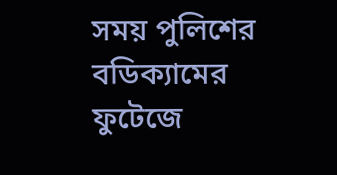সময় পুলিশের বডিক্যামের ফুটেজে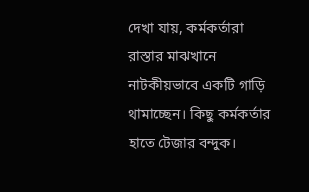দেখা যায়, কর্মকর্তারা রাস্তার মাঝখানে নাটকীয়ভাবে একটি গাড়ি থামাচ্ছেন। কিছু কর্মকর্তার হাতে টেজার বন্দুক।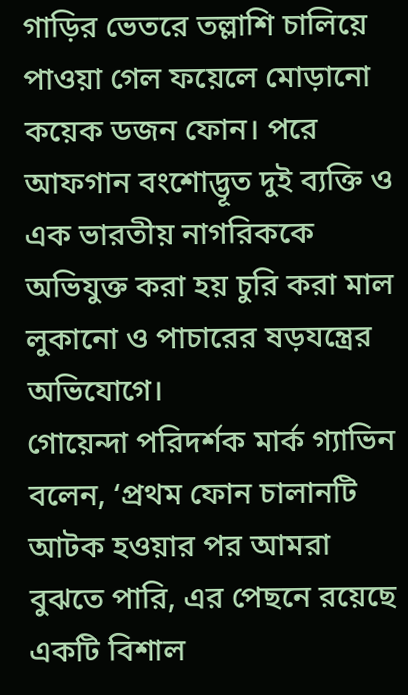গাড়ির ভেতরে তল্লাশি চালিয়ে পাওয়া গেল ফয়েলে মোড়ানো কয়েক ডজন ফোন। পরে আফগান বংশোদ্ভূত দুই ব্যক্তি ও এক ভারতীয় নাগরিককে অভিযুক্ত করা হয় চুরি করা মাল লুকানো ও পাচারের ষড়যন্ত্রের অভিযোগে।
গোয়েন্দা পরিদর্শক মার্ক গ্যাভিন বলেন, ‘প্রথম ফোন চালানটি আটক হওয়ার পর আমরা বুঝতে পারি, এর পেছনে রয়েছে একটি বিশাল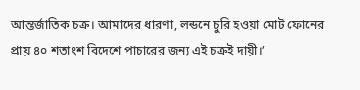আন্তর্জাতিক চক্র। আমাদের ধারণা, লন্ডনে চুরি হওয়া মোট ফোনের প্রায় ৪০ শতাংশ বিদেশে পাচারের জন্য এই চক্রই দায়ী।’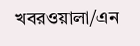খবরওয়ালা/এন